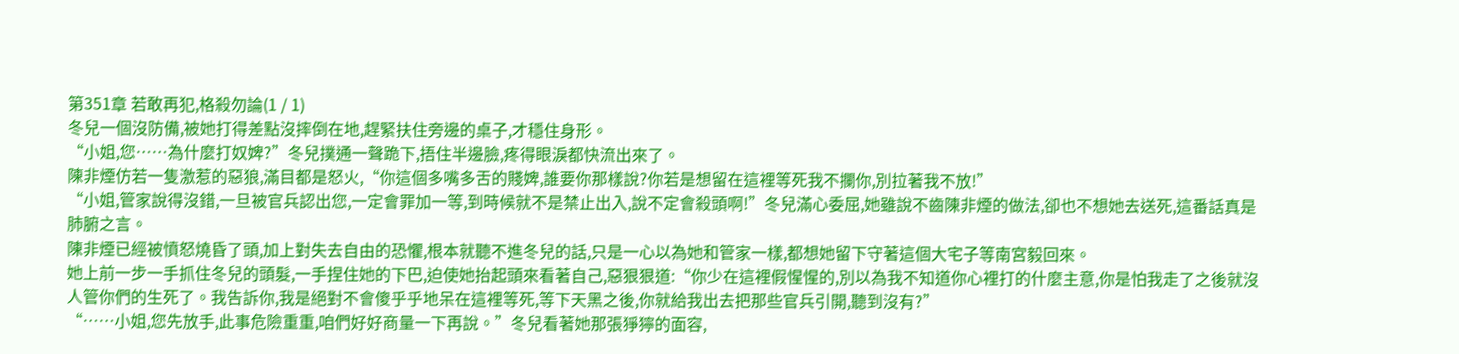第351章 若敢再犯,格殺勿論(1 / 1)
冬兒一個沒防備,被她打得差點沒摔倒在地,趕緊扶住旁邊的桌子,才穩住身形。
“小姐,您……為什麼打奴婢?”冬兒撲通一聲跪下,捂住半邊臉,疼得眼淚都快流出來了。
陳非煙仿若一隻激惹的惡狼,滿目都是怒火,“你這個多嘴多舌的賤婢,誰要你那樣說?你若是想留在這裡等死我不攔你,別拉著我不放!”
“小姐,管家說得沒錯,一旦被官兵認出您,一定會罪加一等,到時候就不是禁止出入,說不定會殺頭啊!”冬兒滿心委屈,她雖說不齒陳非煙的做法,卻也不想她去送死,這番話真是肺腑之言。
陳非煙已經被憤怒燒昏了頭,加上對失去自由的恐懼,根本就聽不進冬兒的話,只是一心以為她和管家一樣,都想她留下守著這個大宅子等南宮毅回來。
她上前一步一手抓住冬兒的頭髮,一手捏住她的下巴,迫使她抬起頭來看著自己,惡狠狠道:“你少在這裡假惺惺的,別以為我不知道你心裡打的什麼主意,你是怕我走了之後就沒人管你們的生死了。我告訴你,我是絕對不會傻乎乎地呆在這裡等死,等下天黑之後,你就給我出去把那些官兵引開,聽到沒有?”
“……小姐,您先放手,此事危險重重,咱們好好商量一下再說。”冬兒看著她那張猙獰的面容,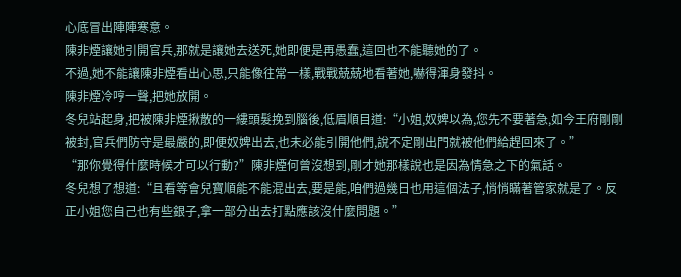心底冒出陣陣寒意。
陳非煙讓她引開官兵,那就是讓她去送死,她即便是再愚蠢,這回也不能聽她的了。
不過,她不能讓陳非煙看出心思,只能像往常一樣,戰戰兢兢地看著她,嚇得渾身發抖。
陳非煙冷哼一聲,把她放開。
冬兒站起身,把被陳非煙揪散的一縷頭髮挽到腦後,低眉順目道:“小姐,奴婢以為,您先不要著急,如今王府剛剛被封,官兵們防守是最嚴的,即便奴婢出去,也未必能引開他們,說不定剛出門就被他們給趕回來了。”
“那你覺得什麼時候才可以行動?”陳非煙何曾沒想到,剛才她那樣說也是因為情急之下的氣話。
冬兒想了想道:“且看等會兒寶順能不能混出去,要是能,咱們過幾日也用這個法子,悄悄瞞著管家就是了。反正小姐您自己也有些銀子,拿一部分出去打點應該沒什麼問題。”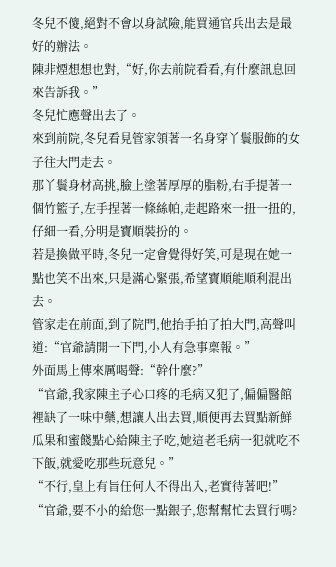冬兒不傻,絕對不會以身試險,能買通官兵出去是最好的辦法。
陳非煙想想也對,“好,你去前院看看,有什麼訊息回來告訴我。”
冬兒忙應聲出去了。
來到前院,冬兒看見管家領著一名身穿丫鬟服飾的女子往大門走去。
那丫鬟身材高挑,臉上塗著厚厚的脂粉,右手提著一個竹籃子,左手捏著一條絲帕,走起路來一扭一扭的,仔細一看,分明是寶順裝扮的。
若是換做平時,冬兒一定會覺得好笑,可是現在她一點也笑不出來,只是滿心緊張,希望寶順能順利混出去。
管家走在前面,到了院門,他抬手拍了拍大門,高聲叫道:“官爺請開一下門,小人有急事稟報。”
外面馬上傳來厲喝聲:“幹什麼?”
“官爺,我家陳主子心口疼的毛病又犯了,偏偏醫館裡缺了一味中藥,想讓人出去買,順便再去買點新鮮瓜果和蜜餞點心給陳主子吃,她這老毛病一犯就吃不下飯,就愛吃那些玩意兒。”
“不行,皇上有旨任何人不得出入,老實待著吧!”
“官爺,要不小的給您一點銀子,您幫幫忙去買行嗎?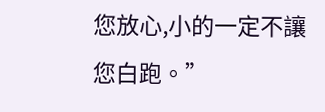您放心,小的一定不讓您白跑。”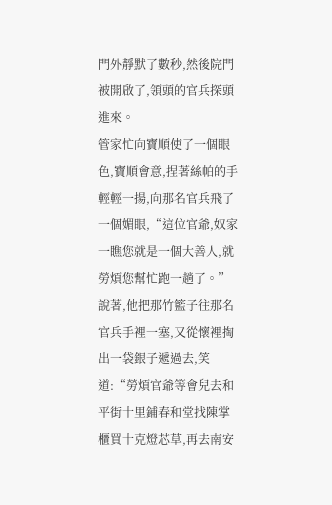門外靜默了數秒,然後院門被開啟了,領頭的官兵探頭進來。
管家忙向寶順使了一個眼色,寶順會意,捏著絲帕的手輕輕一揚,向那名官兵飛了一個媚眼,“這位官爺,奴家一瞧您就是一個大善人,就勞煩您幫忙跑一趟了。”
說著,他把那竹籃子往那名官兵手裡一塞,又從懷裡掏出一袋銀子遞過去,笑道:“勞煩官爺等會兒去和平街十里鋪春和堂找陳掌櫃買十克燈芯草,再去南安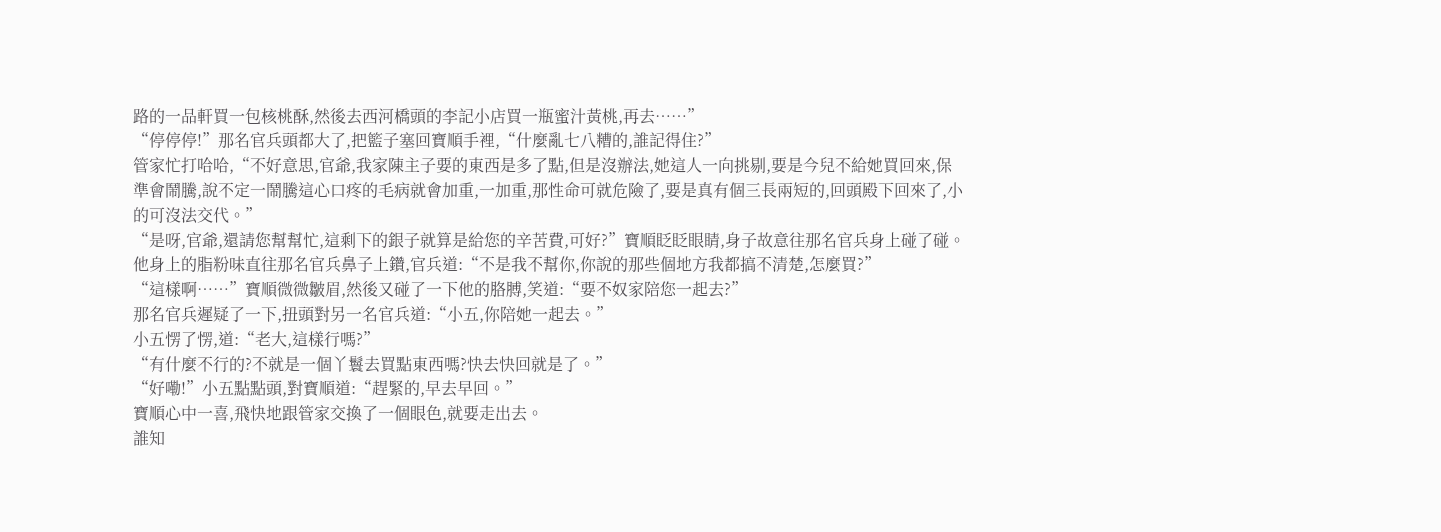路的一品軒買一包核桃酥,然後去西河橋頭的李記小店買一瓶蜜汁黃桃,再去……”
“停停停!”那名官兵頭都大了,把籃子塞回寶順手裡,“什麼亂七八糟的,誰記得住?”
管家忙打哈哈,“不好意思,官爺,我家陳主子要的東西是多了點,但是沒辦法,她這人一向挑剔,要是今兒不給她買回來,保準會鬧騰,說不定一鬧騰這心口疼的毛病就會加重,一加重,那性命可就危險了,要是真有個三長兩短的,回頭殿下回來了,小的可沒法交代。”
“是呀,官爺,還請您幫幫忙,這剩下的銀子就算是給您的辛苦費,可好?”寶順眨眨眼睛,身子故意往那名官兵身上碰了碰。
他身上的脂粉味直往那名官兵鼻子上鑽,官兵道:“不是我不幫你,你說的那些個地方我都搞不清楚,怎麼買?”
“這樣啊……”寶順微微皺眉,然後又碰了一下他的胳膊,笑道:“要不奴家陪您一起去?”
那名官兵遲疑了一下,扭頭對另一名官兵道:“小五,你陪她一起去。”
小五愣了愣,道:“老大,這樣行嗎?”
“有什麼不行的?不就是一個丫鬟去買點東西嗎?快去快回就是了。”
“好嘞!”小五點點頭,對寶順道:“趕緊的,早去早回。”
寶順心中一喜,飛快地跟管家交換了一個眼色,就要走出去。
誰知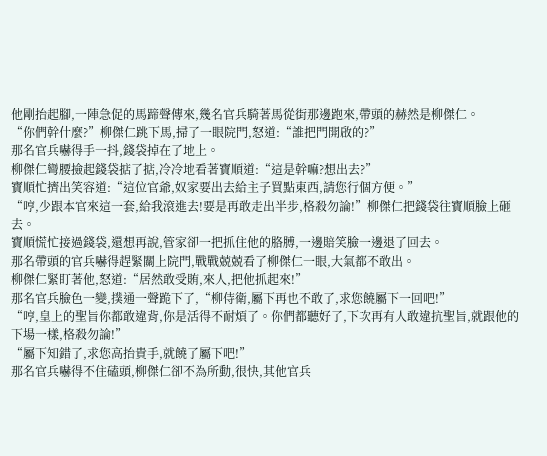他剛抬起腳,一陣急促的馬蹄聲傳來,幾名官兵騎著馬從街那邊跑來,帶頭的赫然是柳傑仁。
“你們幹什麼?”柳傑仁跳下馬,掃了一眼院門,怒道:“誰把門開啟的?”
那名官兵嚇得手一抖,錢袋掉在了地上。
柳傑仁彎腰撿起錢袋掂了掂,冷冷地看著寶順道:“這是幹嘛?想出去?”
寶順忙擠出笑容道:“這位官爺,奴家要出去給主子買點東西,請您行個方便。”
“哼,少跟本官來這一套,給我滾進去!要是再敢走出半步,格殺勿論!”柳傑仁把錢袋往寶順臉上砸去。
寶順慌忙接過錢袋,還想再說,管家卻一把抓住他的胳膊,一邊賠笑臉一邊退了回去。
那名帶頭的官兵嚇得趕緊關上院門,戰戰兢兢看了柳傑仁一眼,大氣都不敢出。
柳傑仁緊盯著他,怒道:“居然敢受賄,來人,把他抓起來!”
那名官兵臉色一變,撲通一聲跪下了,“柳侍衛,屬下再也不敢了,求您饒屬下一回吧!”
“哼,皇上的聖旨你都敢違背,你是活得不耐煩了。你們都聽好了,下次再有人敢違抗聖旨,就跟他的下場一樣,格殺勿論!”
“屬下知錯了,求您高抬貴手,就饒了屬下吧!”
那名官兵嚇得不住磕頭,柳傑仁卻不為所動,很快,其他官兵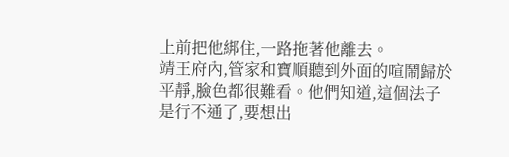上前把他綁住,一路拖著他離去。
靖王府內,管家和寶順聽到外面的喧鬧歸於平靜,臉色都很難看。他們知道,這個法子是行不通了,要想出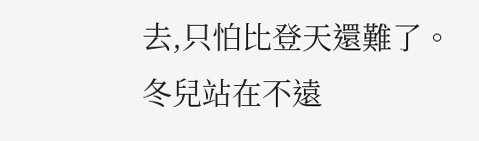去,只怕比登天還難了。
冬兒站在不遠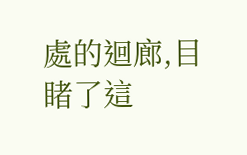處的迴廊,目睹了這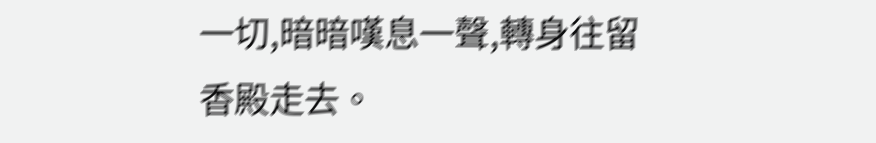一切,暗暗嘆息一聲,轉身往留香殿走去。